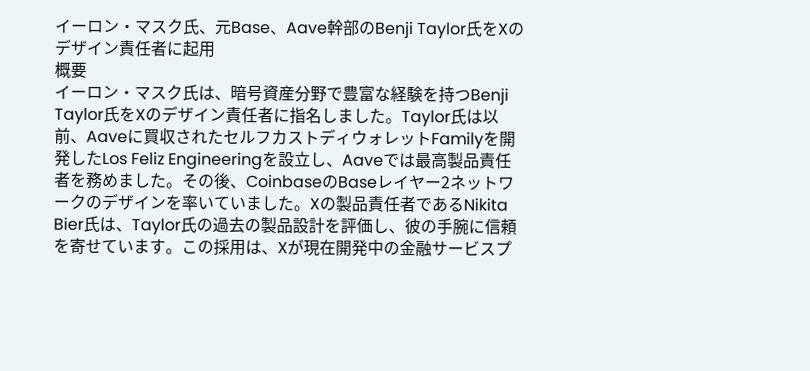イーロン・マスク氏、元Base、Aave幹部のBenji Taylor氏をXのデザイン責任者に起用
概要
イーロン・マスク氏は、暗号資産分野で豊富な経験を持つBenji Taylor氏をXのデザイン責任者に指名しました。Taylor氏は以前、Aaveに買収されたセルフカストディウォレットFamilyを開発したLos Feliz Engineeringを設立し、Aaveでは最高製品責任者を務めました。その後、CoinbaseのBaseレイヤー2ネットワークのデザインを率いていました。Xの製品責任者であるNikita Bier氏は、Taylor氏の過去の製品設計を評価し、彼の手腕に信頼を寄せています。この採用は、Xが現在開発中の金融サービスプ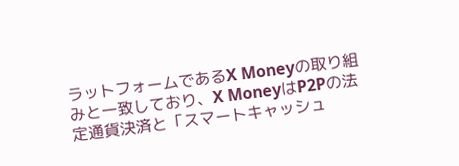ラットフォームであるX Moneyの取り組みと一致しており、X MoneyはP2Pの法定通貨決済と「スマートキャッシュ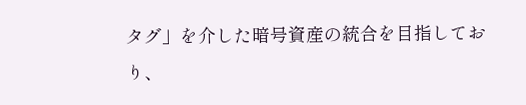タグ」を介した暗号資産の統合を目指しており、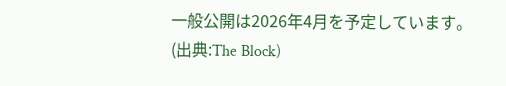一般公開は2026年4月を予定しています。
(出典:The Block)